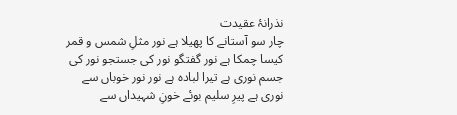نذرانۂ عقیدت
چار سو آستانے کا پھیلا ہے نور مثلِ شمس و قمر کیسا چمکا ہے نور گفتگو نور کی جستجو نور کی جسم نوری ہے تیرا لبادہ ہے نور نور خوباں سے نوری ہے پیرِ سلیم بوئے خونِ شہیداں سے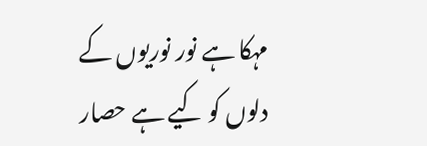مہکا ہے نور نوریوں کے دلوں کو کیے ہے حصار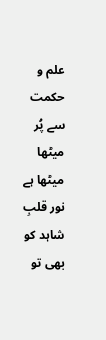علم و حکمت سے پُر میٹھا میٹھا ہے نور قلبِ شاہد کو بھی تو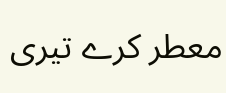معطر کرے تیری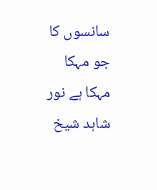سانسوں کا جو مہکا مہکا ہے نور شاہد شیخ